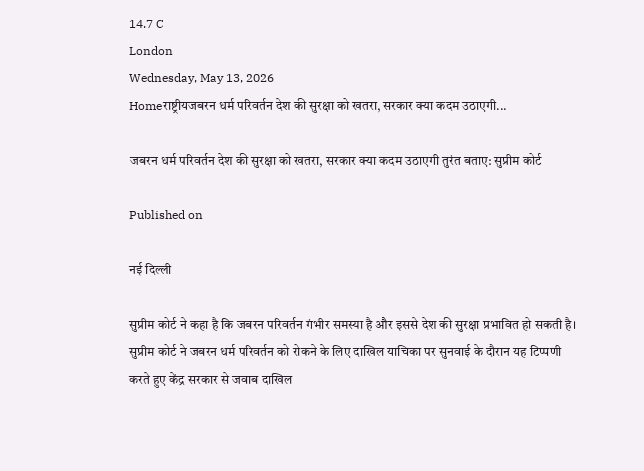14.7 C
London
Wednesday, May 13, 2026
Homeराष्ट्रीयजबरन धर्म परिवर्तन देश की सुरक्षा को खतरा, सरकार क्या कदम उठाएगी...

जबरन धर्म परिवर्तन देश की सुरक्षा को खतरा, सरकार क्या कदम उठाएगी तुरंत बताए: सुप्रीम कोर्ट

Published on

नई दिल्ली

सुप्रीम कोर्ट ने कहा है कि जबरन परिवर्तन गंभीर समस्या है और इससे देश की सुरक्षा प्रभावित हो सकती है। सुप्रीम कोर्ट ने जबरन धर्म परिवर्तन को रोकने के लिए दाखिल याचिका पर सुनवाई के दौरान यह टिप्पणी करते हुए केंद्र सरकार से जवाब दाखिल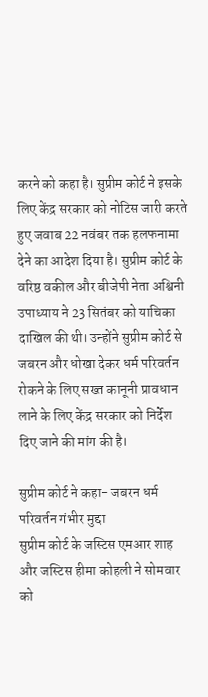करने को कहा है। सुप्रीम कोर्ट ने इसके लिए केंद्र सरकार को नोटिस जारी करते हुए जवाब 22 नवंबर तक हलफनामा देने का आदेश दिया है। सुप्रीम कोर्ट के वरिष्ठ वकील और बीजेपी नेता अश्विनी उपाध्याय ने 23 सितंबर को याचिका दाखिल की थी। उन्होंने सुप्रीम कोर्ट से जबरन और धोखा देकर धर्म परिवर्तन रोकने के लिए सख्त कानूनी प्रावधान लाने के लिए केंद्र सरकार को निर्देश दिए जाने की मांग की है।

सुप्रीम कोर्ट ने कहा- जबरन धर्म परिवर्तन गंभीर मुद्दा
सुप्रीम कोर्ट के जस्टिस एमआर शाह और जस्टिस हीमा कोहली ने सोमवार को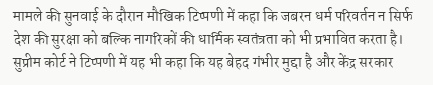मामले की सुनवाई के दौरान मौखिक टिप्पणी में कहा कि जबरन धर्म परिवर्तन न सिर्फ देश की सुरक्षा को बल्कि नागरिकों की धार्मिक स्वतंत्रता को भी प्रभावित करता है। सुप्रीम कोर्ट ने टिप्पणी में यह भी कहा कि यह बेहद गंभीर मुद्दा है और केंद्र सरकार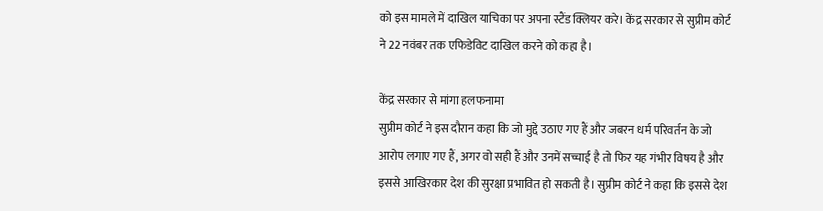को इस मामले में दाखिल याचिका पर अपना स्टैंड क्लियर करे। केंद्र सरकार से सुप्रीम कोर्ट ने 22 नवंबर तक एफिडेविट दाखिल करने को कहा है।

केंद्र सरकार से मांगा हलफनामा
सुप्रीम कोर्ट ने इस दौरान कहा कि जो मुद्दे उठाए गए हैं और जबरन धर्म परिवर्तन के जो आरोप लगाए गए हैं, अगर वो सही हैं और उनमें सच्चाई है तो फिर यह गंभीर विषय है और इससे आखिरकार देश की सुरक्षा प्रभावित हो सकती है। सुप्रीम कोर्ट ने कहा कि इससे देश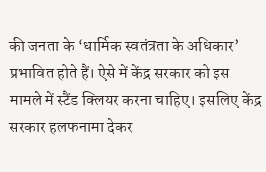की जनता के ‘धार्मिक स्वतंत्रता के अधिकार’ प्रभावित होते हैं। ऐसे में केंद्र सरकार को इस मामले में स्टैंड क्लियर करना चाहिए। इसलिए केंद्र सरकार हलफनामा देकर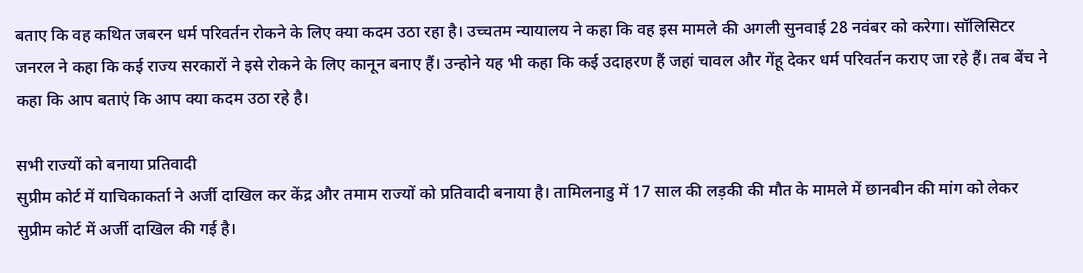बताए कि वह कथित जबरन धर्म परिवर्तन रोकने के लिए क्या कदम उठा रहा है। उच्चतम न्यायालय ने कहा कि वह इस मामले की अगली सुनवाई 28 नवंबर को करेगा। सॉलिसिटर जनरल ने कहा कि कई राज्य सरकारों ने इसे रोकने के लिए कानून बनाए हैं। उन्होने यह भी कहा कि कई उदाहरण हैं जहां चावल और गेंहू देकर धर्म परिवर्तन कराए जा रहे हैं। तब बेंच ने कहा कि आप बताएं कि आप क्या कदम उठा रहे है।

सभी राज्यों को बनाया प्रतिवादी
सुप्रीम कोर्ट में याचिकाकर्ता ने अर्जी दाखिल कर केंद्र और तमाम राज्यों को प्रतिवादी बनाया है। तामिलनाडु में 17 साल की लड़की की मौत के मामले में छानबीन की मांग को लेकर सुप्रीम कोर्ट में अर्जी दाखिल की गई है।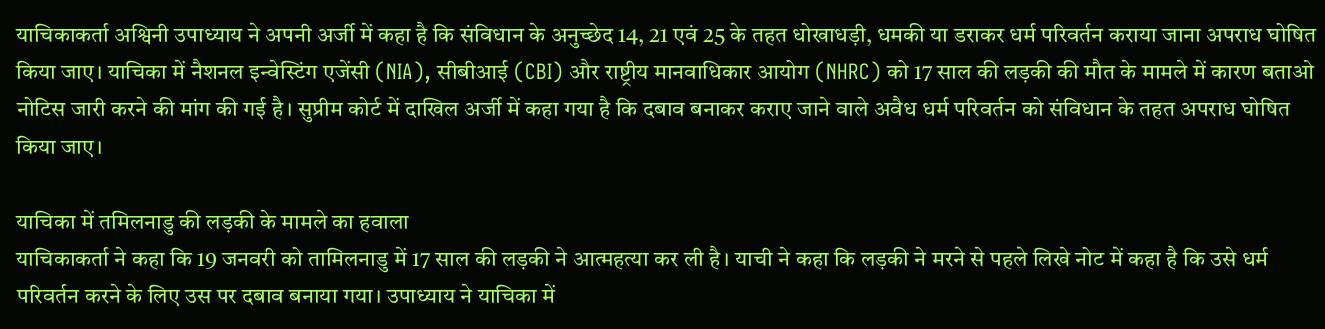याचिकाकर्ता अश्विनी उपाध्याय ने अपनी अर्जी में कहा है कि संविधान के अनुच्छेद 14, 21 एवं 25 के तहत धोखाधड़ी, धमकी या डराकर धर्म परिवर्तन कराया जाना अपराध घोषित किया जाए। याचिका में नैशनल इन्वेस्टिंग एजेंसी (NIA), सीबीआई (CBI) और राष्ट्रीय मानवाधिकार आयोग (NHRC) को 17 साल की लड़की की मौत के मामले में कारण बताओ नोटिस जारी करने की मांग की गई है। सुप्रीम कोर्ट में दाखिल अर्जी में कहा गया है कि दबाव बनाकर कराए जाने वाले अवैध धर्म परिवर्तन को संविधान के तहत अपराध घोषित किया जाए।

याचिका में तमिलनाडु की लड़की के मामले का हवाला
याचिकाकर्ता ने कहा कि 19 जनवरी को तामिलनाडु में 17 साल की लड़की ने आत्महत्या कर ली है। याची ने कहा कि लड़की ने मरने से पहले लिखे नोट में कहा है कि उसे धर्म परिवर्तन करने के लिए उस पर दबाव बनाया गया। उपाध्याय ने याचिका में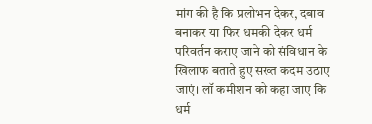मांग की है कि प्रलोभन देकर, दबाव बनाकर या फिर धमकी देकर धर्म परिवर्तन कराए जाने को संविधान के खिलाफ बताते हुए सख्त कदम उठाए जाएं। लॉ कमीशन को कहा जाए कि धर्म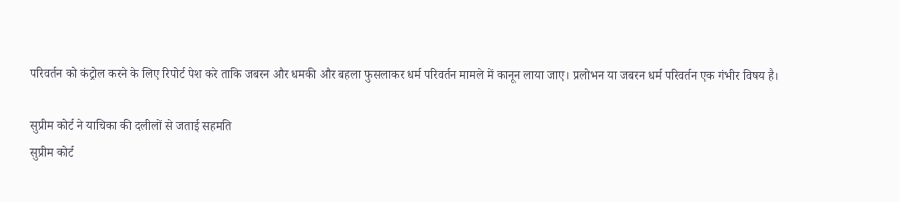परिवर्तन को कंट्रोल करने के लिए रिपोर्ट पेश करे ताकि जबरन और धमकी और बहला फुसलाकर धर्म परिवर्तन मामले में कानून लाया जाए। प्रलोभन या जबरन धर्म परिवर्तन एक गंभीर विषय है।

सुप्रीम कोर्ट ने याचिका की दलीलों से जताई सहमति
सुप्रीम कोर्ट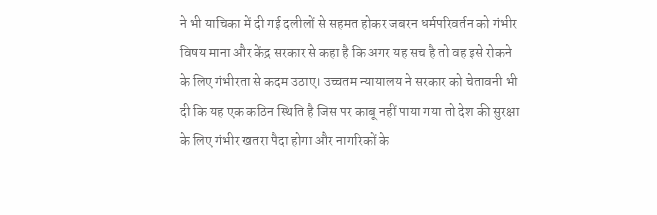ने भी याचिका में दी गई दलीलों से सहमत होकर जबरन धर्मपरिवर्तन को गंभीर विषय माना और केंद्र सरकार से कहा है कि अगर यह सच है तो वह इसे रोकने के लिए गंभीरता से कदम उठाए। उच्चतम न्यायालय ने सरकार को चेतावनी भी दी कि यह एक कठिन स्थिति है जिस पर काबू नहीं पाया गया तो देश की सुरक्षा के लिए गंभीर खतरा पैदा होगा और नागरिकों के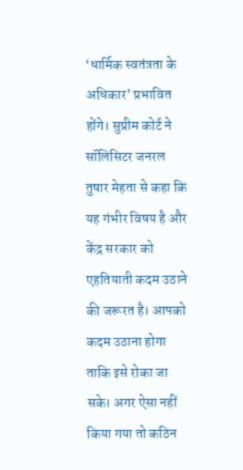‘धार्मिक स्वतंत्रता के अधिकार’ प्रभावित होंगे। सुप्रीम कोर्ट ने सॉलिसिटर जनरल तुषार मेहता से कहा कि यह गंभीर विषय है और केंद्र सरकार को एहतियाती कदम उठाने की जरूरत है। आपको कदम उठाना होगा ताकि इसे रोका जा सके। अगर ऐसा नहीं किया गया तो कठिन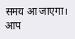समय आ जाएगा। आप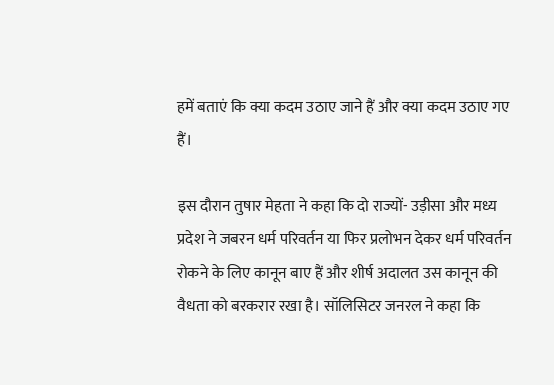हमें बताएं कि क्या कदम उठाए जाने हैं और क्या कदम उठाए गए हैं।

इस दौरान तुषार मेहता ने कहा कि दो राज्यों- उड़ीसा और मध्य प्रदेश ने जबरन धर्म परिवर्तन या फिर प्रलोभन देकर धर्म परिवर्तन रोकने के लिए कानून बाए हैं और शीर्ष अदालत उस कानून की वैधता को बरकरार रखा है। सॉलिसिटर जनरल ने कहा कि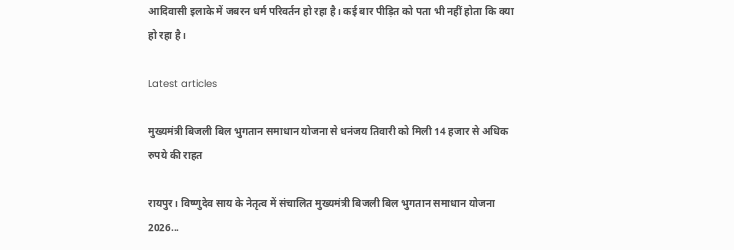आदिवासी इलाके में जबरन धर्म परिवर्तन हो रहा है। कई बार पीड़ित को पता भी नहीं होता कि क्या हो रहा है।

Latest articles

मुख्यमंत्री बिजली बिल भुगतान समाधान योजना से धनंजय तिवारी को मिली 14 हजार से अधिक रुपये की राहत

रायपुर। विष्णुदेव साय के नेतृत्व में संचालित मुख्यमंत्री बिजली बिल भुगतान समाधान योजना 2026...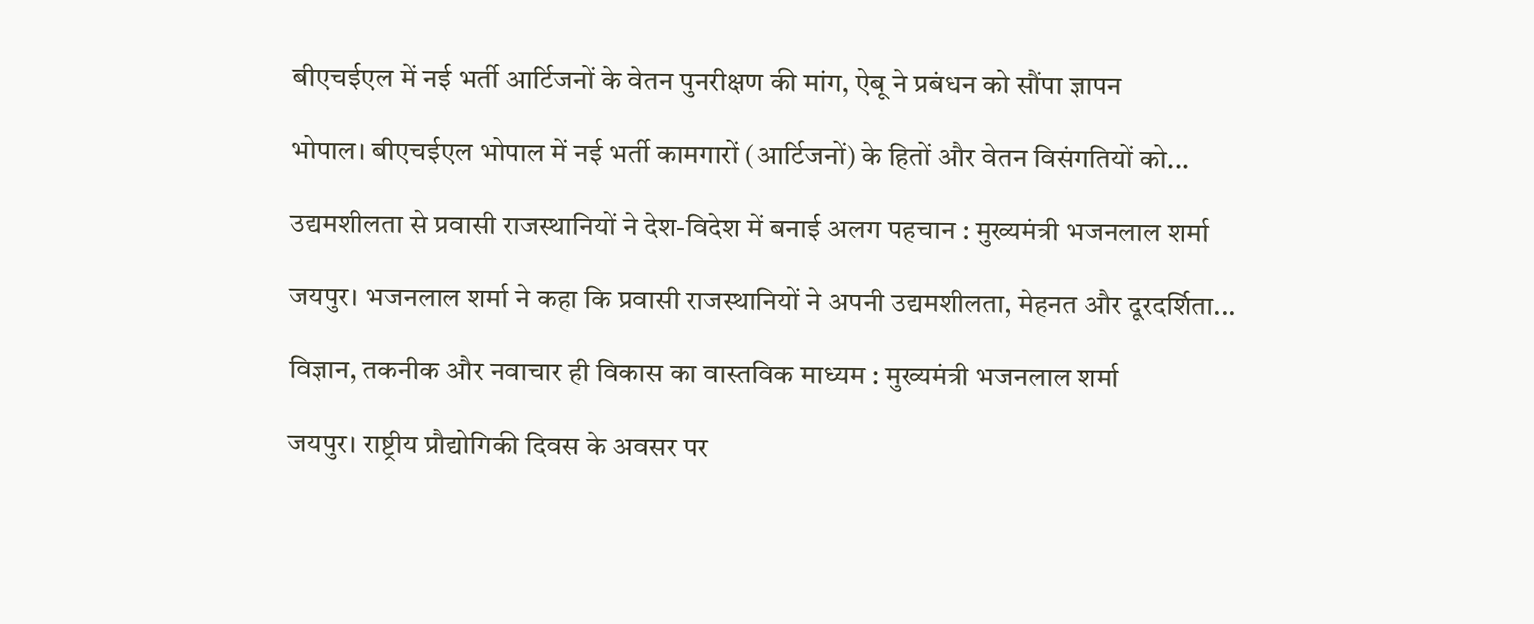बीएचईएल में नई भर्ती आर्टिजनों के वेतन पुनरीक्षण की मांग, ऐबू ने प्रबंधन को सौंपा ज्ञापन

भोपाल। बीएचईएल भोपाल में नई भर्ती कामगारों (आर्टिजनों) के हितों और वेतन विसंगतियों को...

उद्यमशीलता से प्रवासी राजस्थानियों ने देश-विदेश में बनाई अलग पहचान : मुख्यमंत्री भजनलाल शर्मा

जयपुर। भजनलाल शर्मा ने कहा कि प्रवासी राजस्थानियों ने अपनी उद्यमशीलता, मेहनत और दूरदर्शिता...

विज्ञान, तकनीक और नवाचार ही विकास का वास्तविक माध्यम : मुख्यमंत्री भजनलाल शर्मा

जयपुर। राष्ट्रीय प्रौद्योगिकी दिवस के अवसर पर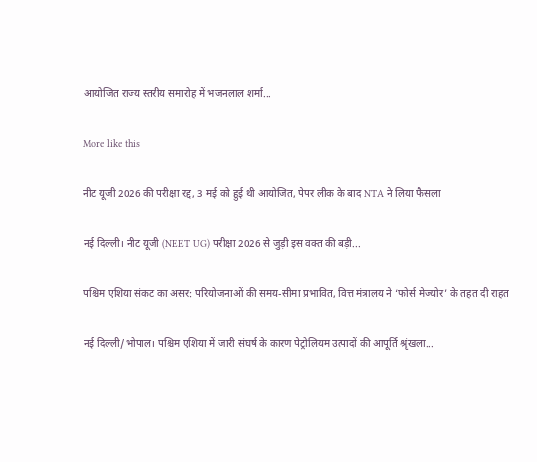आयोजित राज्य स्तरीय समारोह में भजनलाल शर्मा...

More like this

नीट यूजी 2026 की परीक्षा रद्द, 3 मई को हुई थी आयोजित, पेपर लीक के बाद NTA ने लिया फैसला

नई दिल्ली। नीट यूजी (NEET UG) परीक्षा 2026 से जुड़ी इस वक्त की बड़ी...

पश्चिम एशिया संकट का असर: परियोजनाओं की समय-सीमा प्रभावित, वित्त मंत्रालय ने ‘फोर्स मेज्योर’ के तहत दी राहत

नई दिल्ली/भोपाल। पश्चिम एशिया में जारी संघर्ष के कारण पेट्रोलियम उत्पादों की आपूर्ति श्रृंखला...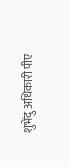शुभेंदु अधिकारी पीए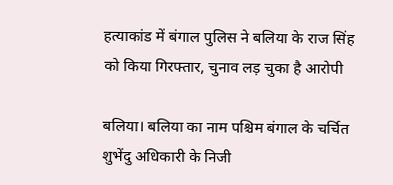हत्याकांड में बंगाल पुलिस ने बलिया के राज सिंह को किया गिरफ्तार, चुनाव लड़ चुका है आरोपी

बलिया। बलिया का नाम पश्चिम बंगाल के चर्चित शुभेंदु अधिकारी के निजी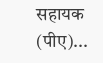सहायक (पीए)...